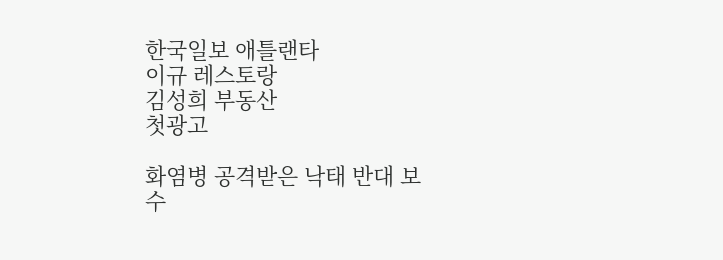한국일보 애틀랜타
이규 레스토랑
김성희 부동산
첫광고

화염병 공격받은 낙태 반대 보수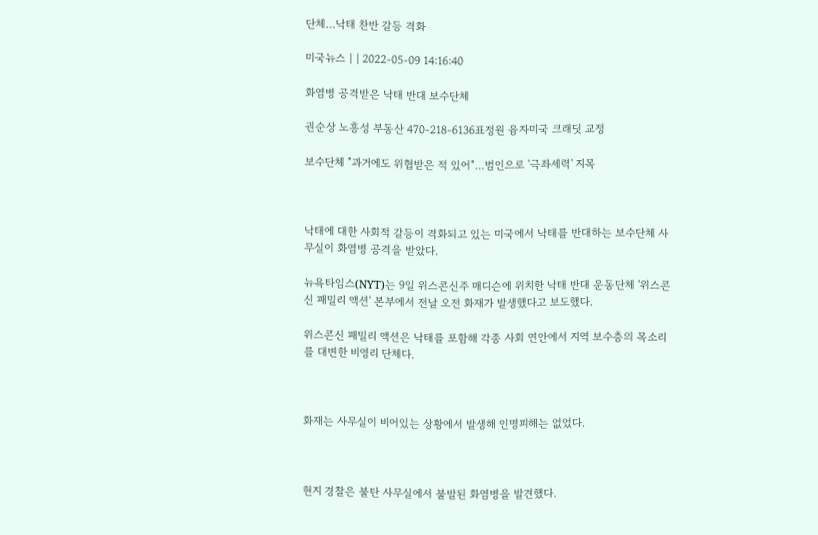단체…낙태 찬반 갈등 격화

미국뉴스 | | 2022-05-09 14:16:40

화염병 공격받은 낙태 반대 보수단체

권순상 노흥성 부동산 470-218-6136표정원 융자미국 크래딧 교정

보수단체 "과거에도 위협받은 적 있어"…범인으로 '극좌세력' 지목



낙태에 대한 사회적 갈등이 격화되고 있는 미국에서 낙태를 반대하는 보수단체 사무실이 화염병 공격을 받았다.

뉴욕타임스(NYT)는 9일 위스콘신주 매디슨에 위치한 낙태 반대 운동단체 '위스콘신 패밀리 액션' 본부에서 전날 오전 화재가 발생했다고 보도했다.

위스콘신 패밀리 액션은 낙태를 포함해 각종 사회 연안에서 지역 보수층의 목소리를 대변한 비영리 단체다.



화재는 사무실이 비어있는 상황에서 발생해 인명피해는 없었다.



현지 경찰은 불탄 사무실에서 불발된 화염병을 발견했다.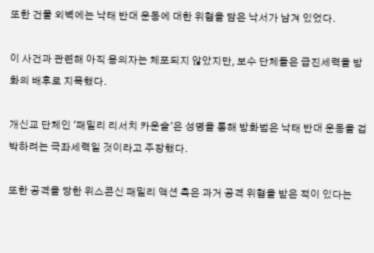또한 건물 외벽에는 낙태 반대 운동에 대한 위협을 담은 낙서가 남겨 있었다.

이 사건과 관련해 아직 용의자는 체포되지 않았지만, 보수 단체들은 급진세력을 방화의 배후로 지목했다.

개신교 단체인 '패밀리 리서치 카운슬'은 성명을 통해 방화범은 낙태 반대 운동을 겁박하려는 극좌세력일 것이라고 주장했다.

또한 공격을 당한 위스콘신 패밀리 액션 측은 과거 공격 위협을 받은 적이 있다는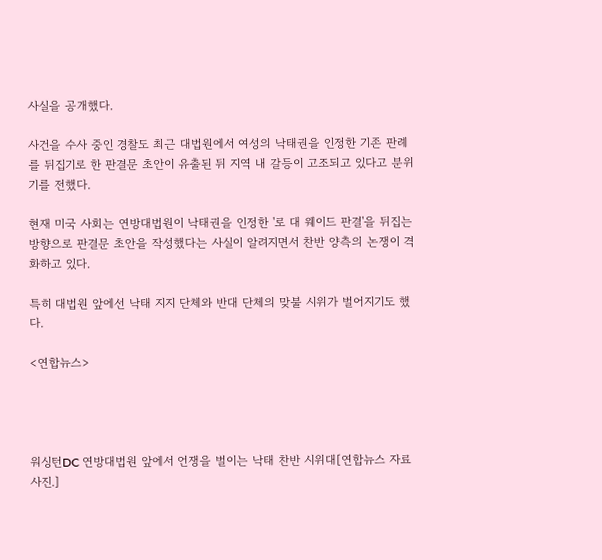사실을 공개했다.

사건을 수사 중인 경찰도 최근 대법원에서 여성의 낙태권을 인정한 기존 판례를 뒤집기로 한 판결문 초안이 유출된 뒤 지역 내 갈등이 고조되고 있다고 분위기를 전했다.

현재 미국 사회는 연방대법원이 낙태권을 인정한 '로 대 웨이드 판결'을 뒤집는 방향으로 판결문 초안을 작성했다는 사실이 알려지면서 찬반 양측의 논쟁이 격화하고 있다.

특히 대법원 앞에선 낙태 지지 단체와 반대 단체의 맞불 시위가 벌어지기도 했다.

<연합뉴스>




워싱턴DC 연방대법원 앞에서 언쟁을 벌이는 낙태 찬반 시위대[연합뉴스 자료사진.]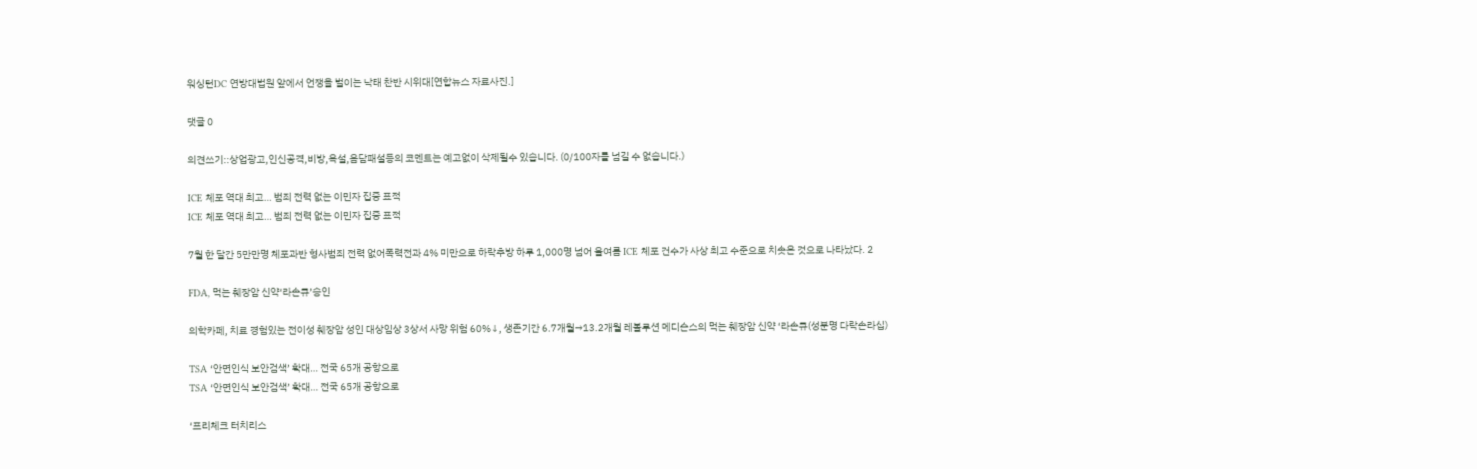워싱턴DC 연방대법원 앞에서 언쟁을 벌이는 낙태 찬반 시위대[연합뉴스 자료사진.]

댓글 0

의견쓰기::상업광고,인신공격,비방,욕설,음담패설등의 코멘트는 예고없이 삭제될수 있습니다. (0/100자를 넘길 수 없습니다.)

ICE 체포 역대 최고… 범죄 전력 없는 이민자 집중 표적
ICE 체포 역대 최고… 범죄 전력 없는 이민자 집중 표적

7월 한 달간 5만만명 체포과반 형사범죄 전력 없어폭력전과 4% 미만으로 하락추방 하루 1,000명 넘어 올여름 ICE 체포 건수가 사상 최고 수준으로 치솟은 것으로 나타났다. 2

FDA, 먹는 췌장암 신약‘라손큐’승인

의학카페, 치료 경험있는 전이성 췌장암 성인 대상임상 3상서 사망 위험 60%↓, 생존기간 6.7개월→13.2개월 레볼루션 메디슨스의 먹는 췌장암 신약 ‘라손큐(성분명 다락손라십)

TSA ‘안면인식 보안검색’ 확대… 전국 65개 공항으로
TSA ‘안면인식 보안검색’ 확대… 전국 65개 공항으로

‘프리체크 터치리스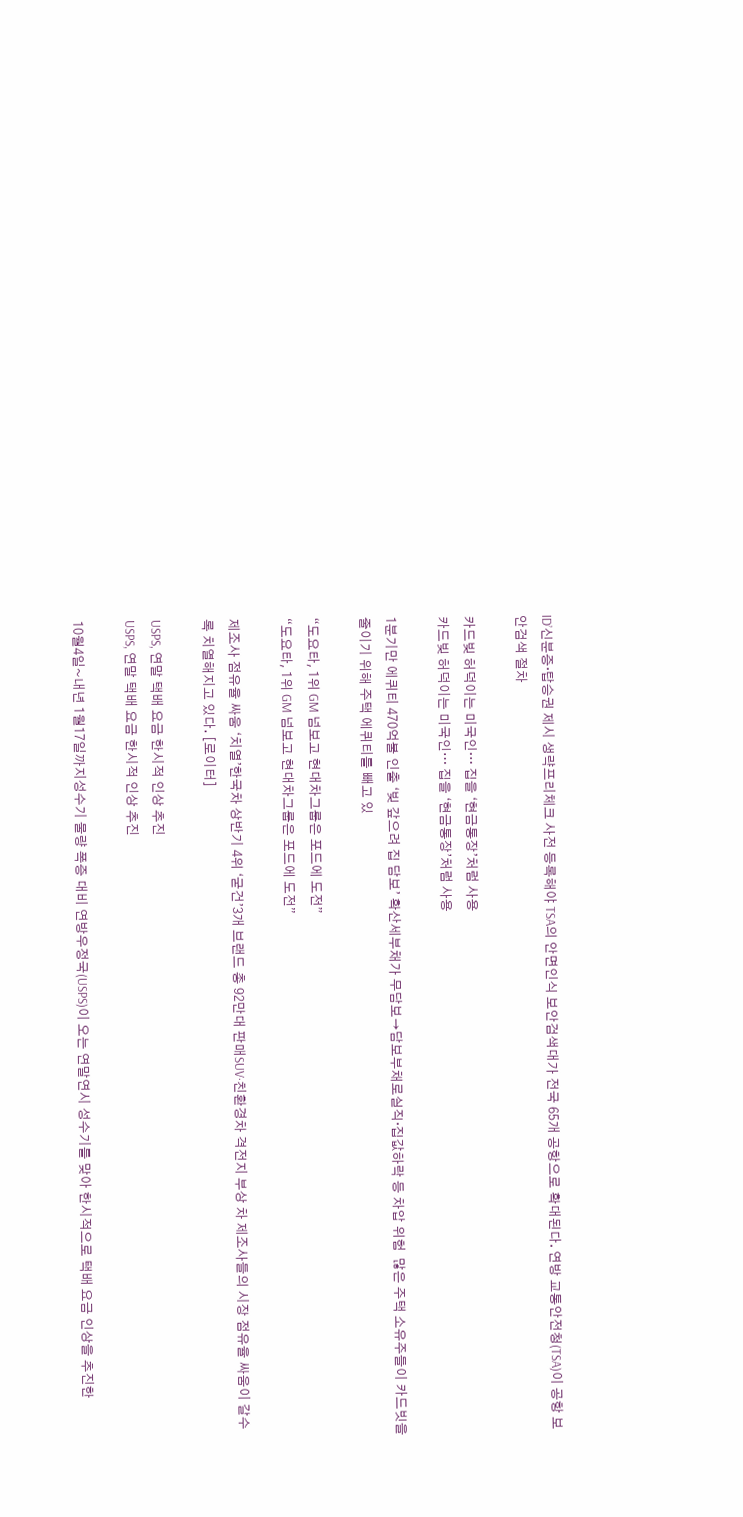ID’신분증·탑승권 제시 생략프리체크 사전 등록해야 TSA의 안면인식 보안검색대가 전국 65개 공항으로 확대된다. 연방 교통안전청(TSA)이 공항 보안검색 절차

카드빚 허덕이는 미국인… 집을 ‘현금통장’처럼 사용
카드빚 허덕이는 미국인… 집을 ‘현금통장’처럼 사용

1분기만 에퀴티 470억불 인출 ‘빚 갚으려 집 담보’ 확산세부채가 무담보→담보부채로실직·집값하락 등 차압 위험  많은 주택 소유주들이 카드빗을 줄이기 위해 주택 에퀴티를 빼고 있

“도요타, 1위 GM 넘보고 현대차그룹은 포드에 도전”
“도요타, 1위 GM 넘보고 현대차그룹은 포드에 도전”

제조사 점유율 싸움 ‘치열’한국차 상반기 4위 ‘굳건’3개 브랜드 총 92만대 판매SUV·친환경차 격전지 부상 차 제조사들의 시장 점유율 싸움이 갈수록 치열해지고 있다. [로이터]

USPS, 연말 택배 요금 한시적 인상 추진
USPS, 연말 택배 요금 한시적 인상 추진

10월4일~내년 1월17일까지성수기 물량 폭증 대비 연방우정국(USPS)이 오는 연말연시 성수기를 맞아 한시적으로 택배 요금 인상을 추진한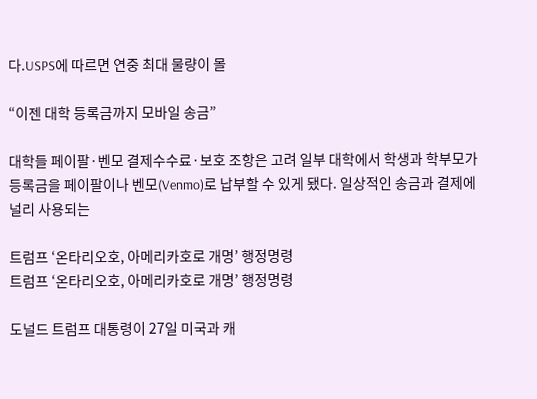다.USPS에 따르면 연중 최대 물량이 몰

“이젠 대학 등록금까지 모바일 송금”

대학들 페이팔·벤모 결제수수료·보호 조항은 고려 일부 대학에서 학생과 학부모가 등록금을 페이팔이나 벤모(Venmo)로 납부할 수 있게 됐다. 일상적인 송금과 결제에 널리 사용되는

트럼프 ‘온타리오호, 아메리카호로 개명’ 행정명령
트럼프 ‘온타리오호, 아메리카호로 개명’ 행정명령

도널드 트럼프 대통령이 27일 미국과 캐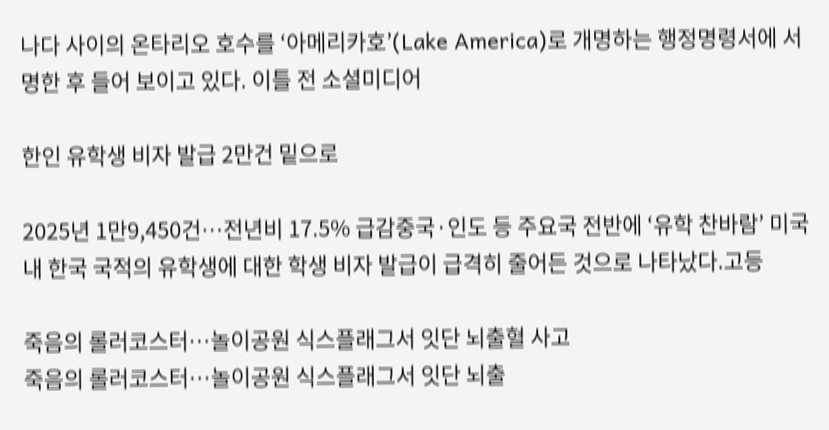나다 사이의 온타리오 호수를 ‘아메리카호’(Lake America)로 개명하는 행정명령서에 서명한 후 들어 보이고 있다. 이틀 전 소셜미디어

한인 유학생 비자 발급 2만건 밑으로

2025년 1만9,450건…전년비 17.5% 급감중국·인도 등 주요국 전반에 ‘유학 찬바람’ 미국내 한국 국적의 유학생에 대한 학생 비자 발급이 급격히 줄어든 것으로 나타났다.고등

죽음의 롤러코스터…놀이공원 식스플래그서 잇단 뇌출혈 사고
죽음의 롤러코스터…놀이공원 식스플래그서 잇단 뇌출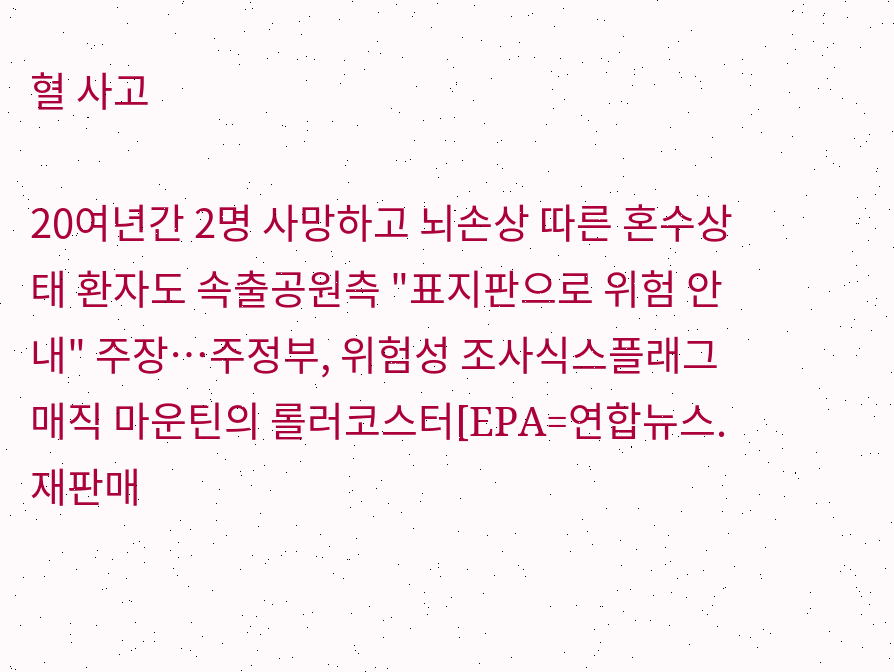혈 사고

20여년간 2명 사망하고 뇌손상 따른 혼수상태 환자도 속출공원측 "표지판으로 위험 안내" 주장…주정부, 위험성 조사식스플래그 매직 마운틴의 롤러코스터[EPA=연합뉴스. 재판매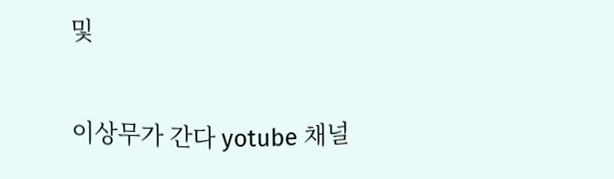및

이상무가 간다 yotube 채널